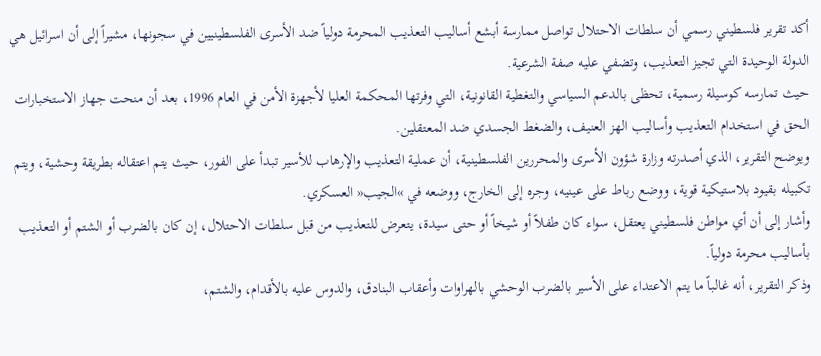أكد تقرير فلسطيني رسمي أن سلطات الاحتلال تواصل ممارسة أبشع أساليب التعذيب المحرمة دولياً ضد الأسرى الفلسطينيين في سجونها، مشيراً إلى أن اسرائيل هي الدولة الوحيدة التي تجيز التعذيب، وتضفي عليه صفة الشرعية.
حيث تمارسه كوسيلة رسمية، تحظى بالدعم السياسي والتغطية القانونية، التي وفرتها المحكمة العليا لأجهزة الأمن في العام 1996، بعد أن منحت جهاز الاستخبارات الحق في استخدام التعذيب وأساليب الهز العنيف، والضغط الجسدي ضد المعتقلين.
ويوضح التقرير، الذي أصدرته وزارة شؤون الأسرى والمحررين الفلسطينية، أن عملية التعذيب والإرهاب للأسير تبدأ على الفور، حيث يتم اعتقاله بطريقة وحشية، ويتم تكبيله بقيود بلاستيكية قوية، ووضع رباط على عينيه، وجره إلى الخارج، ووضعه في »الجيب« العسكري.
وأشار إلى أن أي مواطن فلسطيني يعتقل، سواء كان طفلاً أو شيخاً أو حتى سيدة، يتعرض للتعذيب من قبل سلطات الاحتلال، إن كان بالضرب أو الشتم أو التعذيب بأساليب محرمة دولياً.
وذكر التقرير، أنه غالباً ما يتم الاعتداء على الأسير بالضرب الوحشي بالهراوات وأعقاب البنادق، والدوس عليه بالأقدام، والشتم،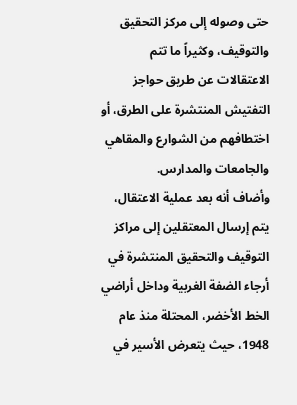حتى وصوله إلى مركز التحقيق والتوقيف، وكثيراً ما تتم الاعتقالات عن طريق حواجز التفتيش المنتشرة على الطرق، أو اختطافهم من الشوارع والمقاهي والجامعات والمدارس.
وأضاف أنه بعد عملية الاعتقال، يتم إرسال المعتقلين إلى مراكز التوقيف والتحقيق المنتشرة في أرجاء الضفة الغربية وداخل أراضي الخط الأخضر، المحتلة منذ عام 1948، حيث يتعرض الأسير في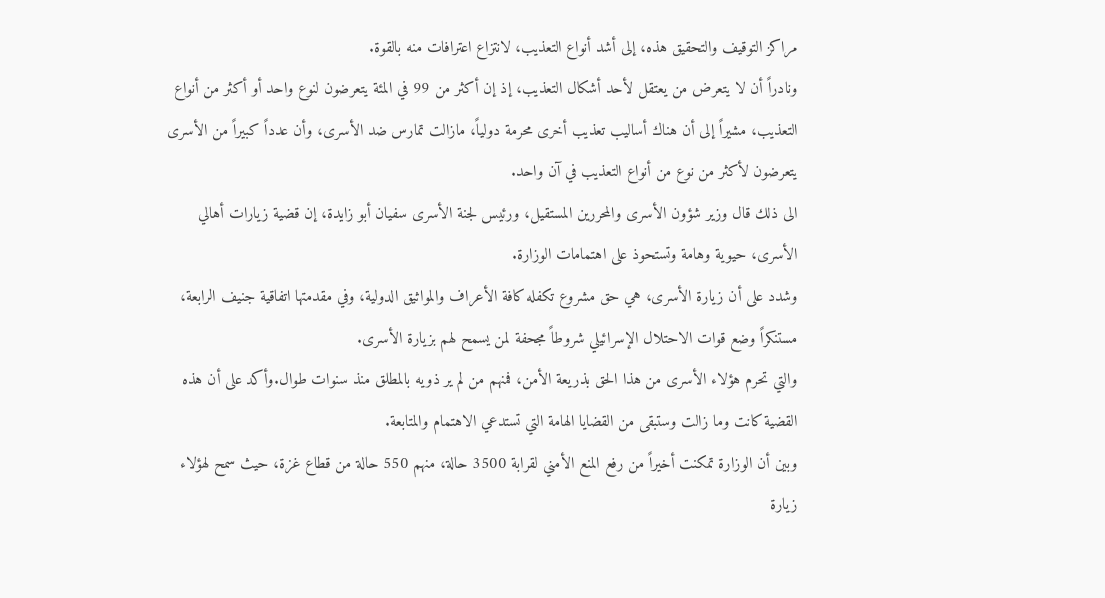مراكز التوقيف والتحقيق هذه، إلى أشد أنواع التعذيب، لانتزاع اعترافات منه بالقوة.
ونادراً أن لا يتعرض من يعتقل لأحد أشكال التعذيب، إذ إن أكثر من 99 في المئة يتعرضون لنوع واحد أو أكثر من أنواع التعذيب، مشيراً إلى أن هناك أساليب تعذيب أخرى محرمة دولياً، مازالت تمارس ضد الأسرى، وأن عدداً كبيراً من الأسرى يتعرضون لأكثر من نوع من أنواع التعذيب في آن واحد.
الى ذلك قال وزير شؤون الأسرى والمحررين المستقيل، ورئيس لجنة الأسرى سفيان أبو زايدة، إن قضية زيارات أهالي الأسرى، حيوية وهامة وتستحوذ على اهتمامات الوزارة.
وشدد على أن زيارة الأسرى، هي حق مشروع تكفله كافة الأعراف والمواثيق الدولية، وفي مقدمتها اتفاقية جنيف الرابعة، مستنكراً وضع قوات الاحتلال الإسرائيلي شروطاً مجحفة لمن يسمح لهم بزيارة الأسرى.
والتي تحرم هؤلاء الأسرى من هذا الحق بذريعة الأمن، فمنهم من لم ير ذويه بالمطلق منذ سنوات طوال.وأكد على أن هذه القضية كانت وما زالت وستبقى من القضايا الهامة التي تستدعي الاهتمام والمتابعة.
وبين أن الوزارة تمكنت أخيراً من رفع المنع الأمني لقرابة 3500 حالة، منهم 550 حالة من قطاع غزة، حيث سمح لهؤلاء زيارة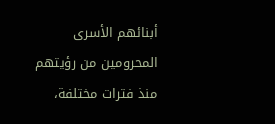أبنائهم الأسرى المحرومين من رؤيتهم منذ فترات مختلفة،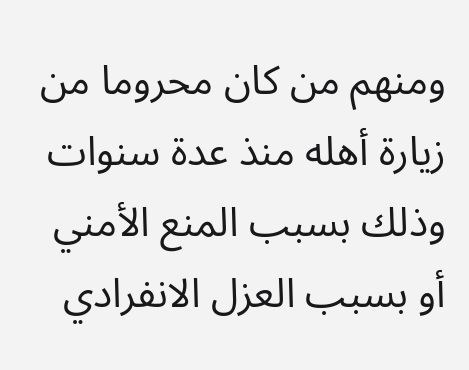ومنهم من كان محروما من زيارة أهله منذ عدة سنوات وذلك بسبب المنع الأمني أو بسبب العزل الانفرادي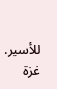للأسير.
غزة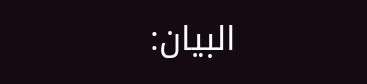البيان: